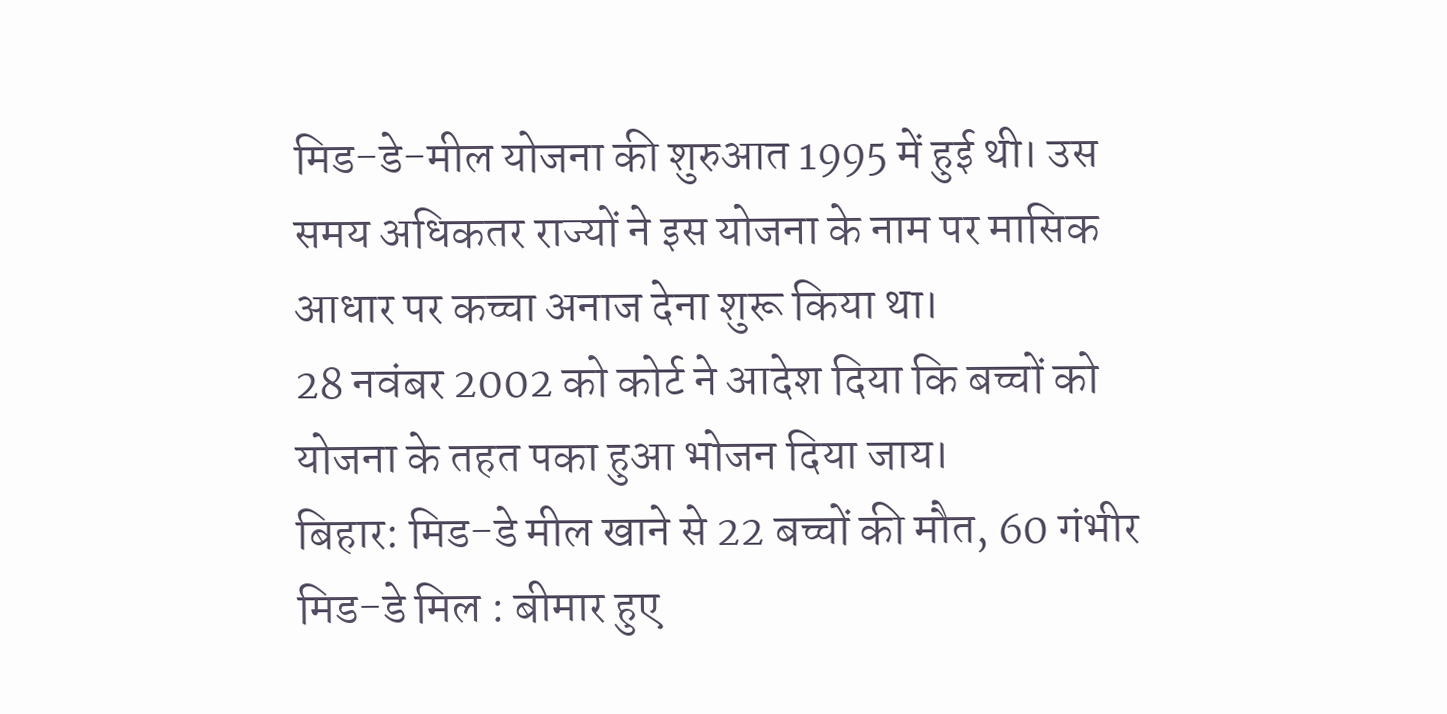मिड-डे-मील योजना की शुरुआत 1995 में हुई थी। उस समय अधिकतर राज्यों ने इस योजना के नाम पर मासिक आधार पर कच्चा अनाज देना शुरू किया था।
28 नवंबर 2002 को कोर्ट ने आदेश दिया कि बच्चों को योजना के तहत पका हुआ भोजन दिया जाय।
बिहार: मिड-डे मील खाने से 22 बच्चों की मौत, 60 गंभीर
मिड-डे मिल : बीमार हुए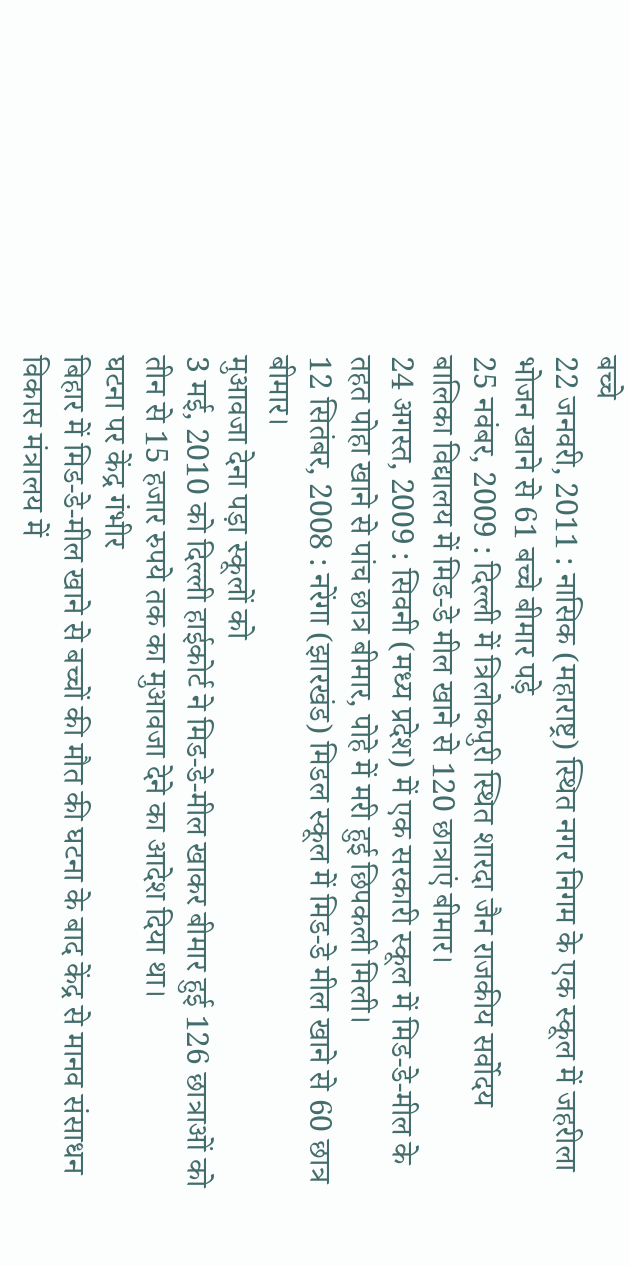बच्चे
22 जनवरी, 2011 : नासिक (महाराष्ट्र) स्थित नगर निगम के एक स्कूल में जहरीला भोजन खाने से 61 बच्चे बीमार पड़े
25 नवंबर, 2009 : दिल्ली में त्रिलोकपुरी स्थित शारदा जैन राजकीय सर्वोदय बालिका विद्यालय में मिड-डे मील खाने से 120 छात्राएं बीमार।
24 अगस्त, 2009 : सिवनी (मध्य प्रदेश) में एक सरकारी स्कूल में मिड-डे-मील के तहत पोहा खाने से पांच छात्र बीमार, पोहे में मरी हुई छिपकली मिली।
12 सितंबर, 2008 : नरेंगा (झारखंड) मिडल स्कूल में मिड-डे मील खाने से 60 छात्र बीमार।
मुआवजा देना पड़ा स्कूलों को
3 मई, 2010 को दिल्ली हाईकोर्ट ने मिड-डे-मील खाकर बीमार हुई 126 छात्राओं को तीन से 15 हजार रुपये तक का मुआवजा देने का आदेश दिया था।
घटना पर केंद्र गंभीर
बिहार में मिड-डे-मील खाने से बच्चों की मौत की घटना के बाद केंद्र से मानव संसाधन विकास मंत्रालय में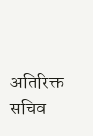अतिरिक्त सचिव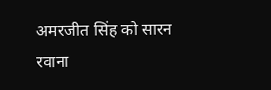अमरजीत सिंह को सारन रवाना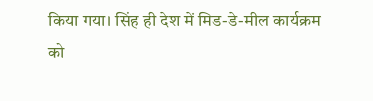किया गया। सिंह ही देश में मिड-डे-मील कार्यक्रम को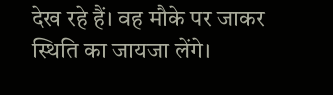देख रहे हैं। वह मौके पर जाकर स्थिति का जायजा लेंगे।